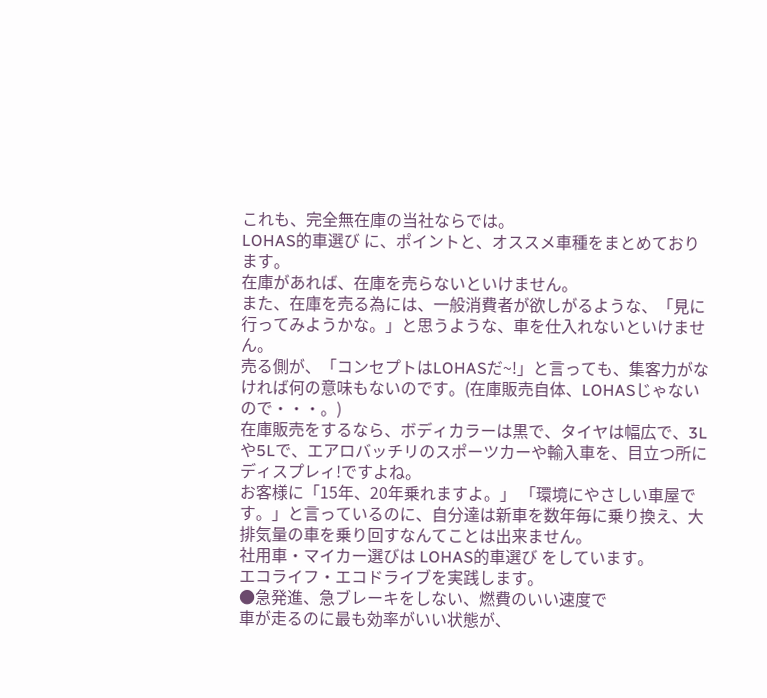これも、完全無在庫の当社ならでは。
LOHAS的車選び に、ポイントと、オススメ車種をまとめております。
在庫があれば、在庫を売らないといけません。
また、在庫を売る為には、一般消費者が欲しがるような、「見に行ってみようかな。」と思うような、車を仕入れないといけません。
売る側が、「コンセプトはLOHASだ~!」と言っても、集客力がなければ何の意味もないのです。(在庫販売自体、LOHASじゃないので・・・。)
在庫販売をするなら、ボディカラーは黒で、タイヤは幅広で、3Lや5Lで、エアロバッチリのスポーツカーや輸入車を、目立つ所にディスプレィ!ですよね。
お客様に「15年、20年乗れますよ。」 「環境にやさしい車屋です。」と言っているのに、自分達は新車を数年毎に乗り換え、大排気量の車を乗り回すなんてことは出来ません。
社用車・マイカー選びは LOHAS的車選び をしています。
エコライフ・エコドライブを実践します。
●急発進、急ブレーキをしない、燃費のいい速度で
車が走るのに最も効率がいい状態が、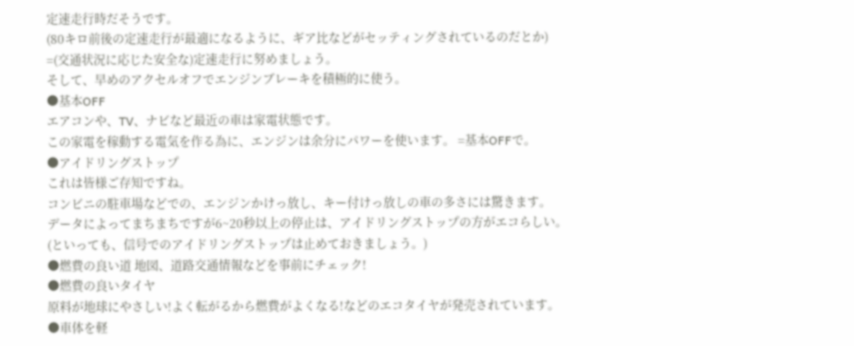定速走行時だそうです。
(80キロ前後の定速走行が最適になるように、ギア比などがセッティングされているのだとか)
=(交通状況に応じた安全な)定速走行に努めましょう。
そして、早めのアクセルオフでエンジンブレーキを積極的に使う。
●基本OFF
エアコンや、TV、ナビなど最近の車は家電状態です。
この家電を稼動する電気を作る為に、エンジンは余分にパワーを使います。 =基本OFFで。
●アイドリングストップ
これは皆様ご存知ですね。
コンビニの駐車場などでの、エンジンかけっ放し、キー付けっ放しの車の多さには驚きます。
データによってまちまちですが6~20秒以上の停止は、アイドリングストップの方がエコらしい。
(といっても、信号でのアイドリングストップは止めておきましょう。)
●燃費の良い道 地図、道路交通情報などを事前にチェック!
●燃費の良いタイヤ
原料が地球にやさしい!よく転がるから燃費がよくなる!などのエコタイヤが発売されています。
●車体を軽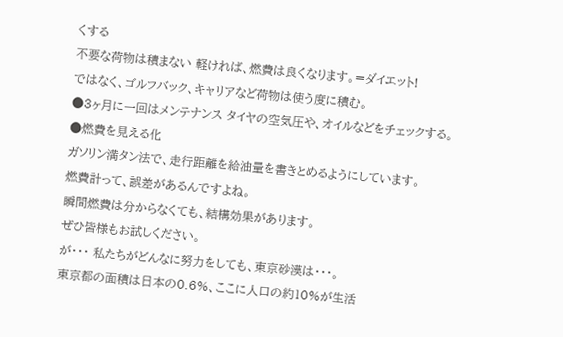くする
不要な荷物は積まない 軽ければ、燃費は良くなります。=ダイエット!
ではなく、ゴルフバック、キャリアなど荷物は使う度に積む。
●3ヶ月に一回はメンテナンス タイヤの空気圧や、オイルなどをチェックする。
●燃費を見える化
ガソリン満タン法で、走行距離を給油量を書きとめるようにしています。
燃費計って、誤差があるんですよね。
瞬間燃費は分からなくても、結構効果があります。
ぜひ皆様もお試しください。
が・・・ 私たちがどんなに努力をしても、東京砂漠は・・・。
東京都の面積は日本の0.6%、ここに人口の約10%が生活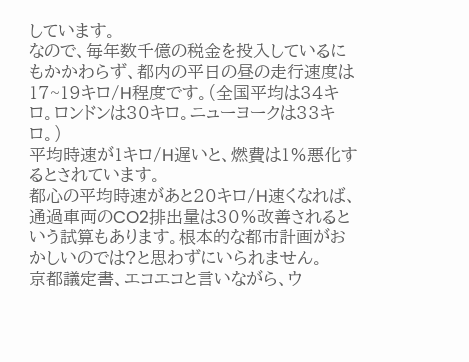しています。
なので、毎年数千億の税金を投入しているにもかかわらず、都内の平日の昼の走行速度は17~19キロ/H程度です。(全国平均は34キロ。ロンドンは30キロ。ニューヨークは33キロ。)
平均時速が1キロ/H遅いと、燃費は1%悪化するとされています。
都心の平均時速があと20キロ/H速くなれば、通過車両のCO2排出量は30%改善されるという試算もあります。根本的な都市計画がおかしいのでは?と思わずにいられません。
京都議定書、エコエコと言いながら、ウ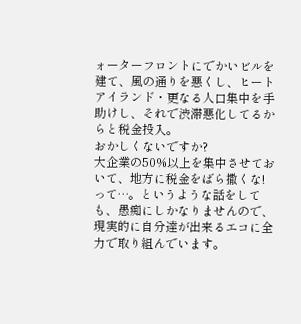ォーターフロントにでかいビルを建て、風の通りを悪くし、ヒートアイランド・更なる人口集中を手助けし、それで渋滞悪化してるからと税金投入。
おかしくないですか?
大企業の50%以上を集中させておいて、地方に税金をばら撒くな!って…。というような話をしても、愚痴にしかなりませんので、現実的に自分達が出来るエコに全力で取り組んでいます。